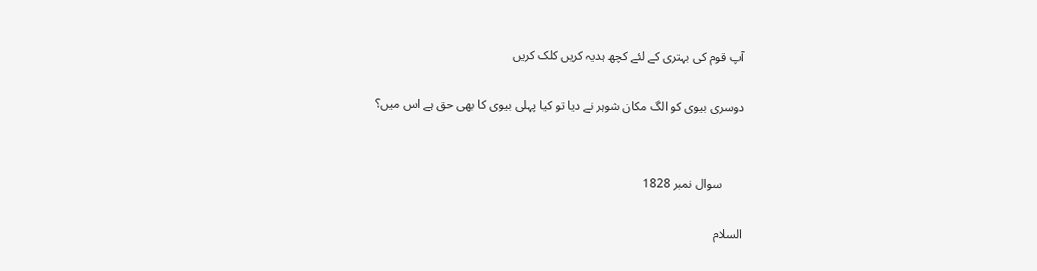آپ قوم کی بہتری کے لئے کچھ ہدیہ کریں کلک کریں

دوسری بیوی کو الگ مکان شوہر نے دیا تو کیا پہلی بیوی کا بھی حق ہے اس میں؟


       سوال نمبر 1828

السلام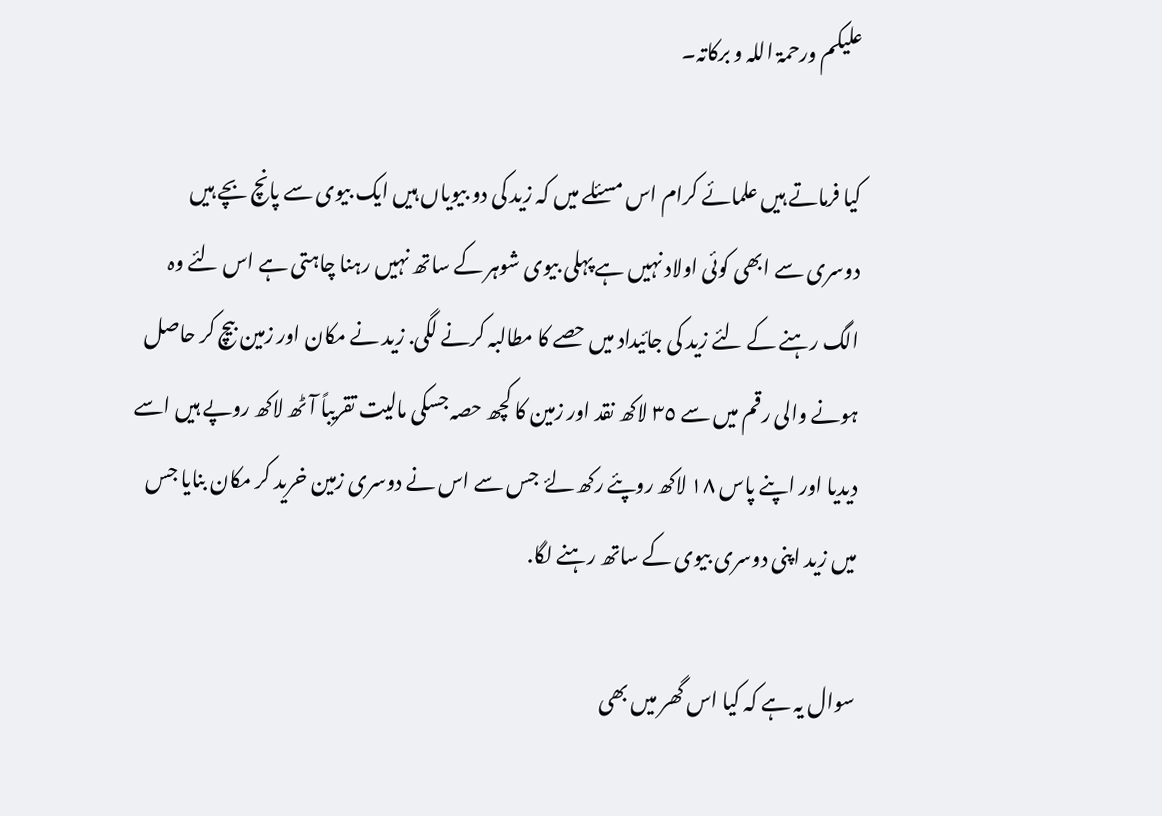علیکم ورحمۃ اللہ و برکاتہ۔

کیا فرماتے ہیں علمائے کرام اس مسئلے میں کہ زید کی دو بیویاں ہیں ایک بیوی سے پانچ بچے ہیں دوسری سے ابھی کوئی اولاد نہیں ہے پہلی بیوی شوہر کے ساتھ نہیں رہنا چاہتی ہے اس لئے وہ الگ رہنے کے لئے زید کی جائیداد میں حصے کا مطالبہ کرنے لگی. زید نے مکان اور زمین بیچ کر حاصل ہونے والی رقم میں سے ٣٥ لاکھ نقد اور زمین کا کچھ حصہ جسکی مالیت تقریباً آٹھ لاکھ روپے ہیں اسے دیدیا اور اپنے پاس ١٨ لاکھ روپئے رکھ لۓ  جس سے اس نے دوسری زمین خرید کر مکان بنایا جس میں زید اپنی دوسری بیوی کے ساتھ رہنے لگا.

سوال یہ ہے کہ کیا اس گھر میں بھی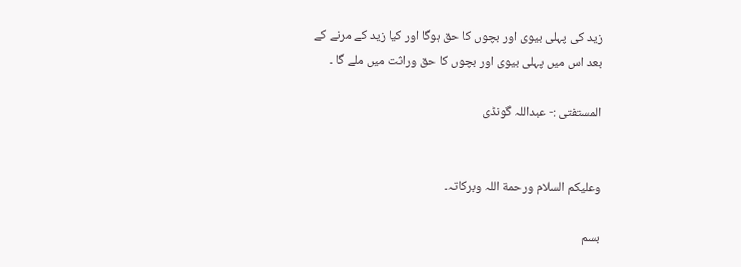زید کی پہلی بیوی اور بچوں کا حق ہوگا اور کیا زید کے مرنے کے بعد اس میں پہلی بیوی اور بچوں کا حق وراثت میں ملے گا ۔

المستفتی :- عبداللہ گونڈی


وعلیکم السلام ورحمة اللہ وبرکاتہ۔

بسم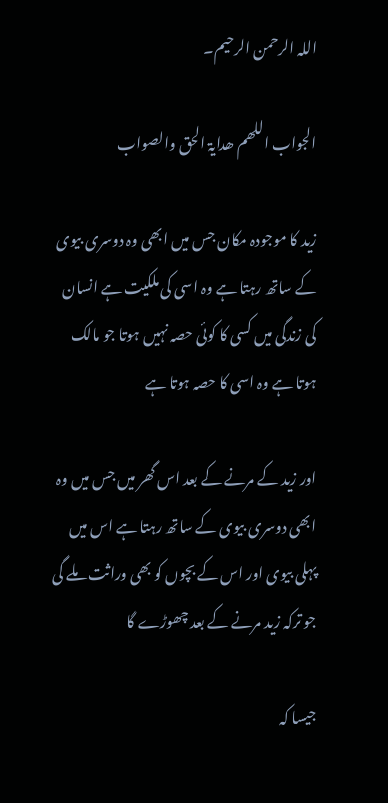اللہ الرحمن الرحیم۔

الجواب اللھم ھدایۃ الحق والصواب

زید کا موجودہ مکان جس میں ابھی وہ دوسری بیوی کے ساتھ رہتا ہے وہ اسی کی ملکیت ہے انسان کی زندگی میں کسی کا کوئی حصہ نہیں ہوتا جو مالک ہوتا ہے وہ اسی کا حصہ ہوتا ہے

اور زید کے مرنے کے بعد اس گھر میں جس میں وہ ابھی دوسری بیوی کے ساتھ رہتا ہے اس میں پہلی بیوی اور اس کے بچوں کو بھی وراثت ملے گی جو ترکہ زید مرنے کے بعد چھوڑے گا

جیسا کہ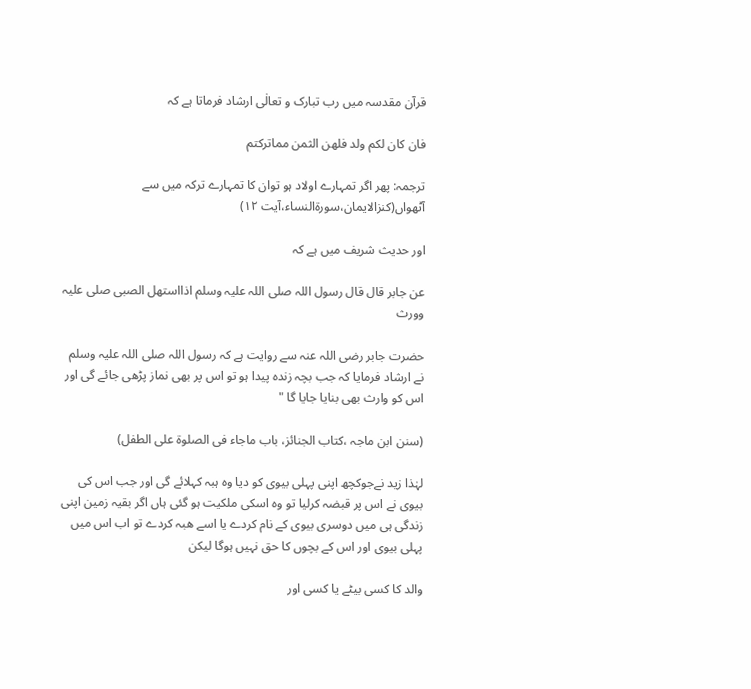قرآن مقدسہ میں رب تبارک و تعالٰی ارشاد فرماتا ہے کہ

فان کان لکم ولد فلھن الثمن مماترکتم

ترجمہ: پھر اگر تمہارے اولاد ہو توان کا تمہارے ترکہ میں سے آٹھواں(کنزالایمان،سورۃالنساء،آیت ١٢)

اور حدیث شریف میں ہے کہ

عن جابر قال قال رسول اللہ صلی اللہ علیہ وسلم اذااستھل الصبی صلی علیہ وورث

حضرت جابر رضی اللہ عنہ سے روایت ہے کہ رسول اللہ صلی اللہ علیہ وسلم نے ارشاد فرمایا کہ جب بچہ زندہ پیدا ہو تو اس پر بھی نماز پڑھی جائے گی اور اس کو وارث بھی بنایا جایا گا "

(سنن ابن ماجہ ،کتاب الجنائز، باب ماجاء فی الصلوۃ علی الطفل)

لہٰذا زید نےجوکچھ اپنی پہلی بیوی کو دیا وہ ہبہ کہلائے گی اور جب اس کی بیوی نے اس پر قبضہ کرلیا تو وہ اسکی ملکیت ہو گئی ہاں اگر بقیہ زمین اپنی زندگی ہی میں دوسری بیوی کے نام کردے یا اسے ھبہ کردے تو اب اس میں پہلی بیوی اور اس کے بچوں کا حق نہیں ہوگا لیکن

والد کا کسی بیٹے یا کسی اور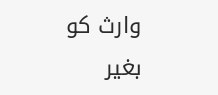وارث کو بغیر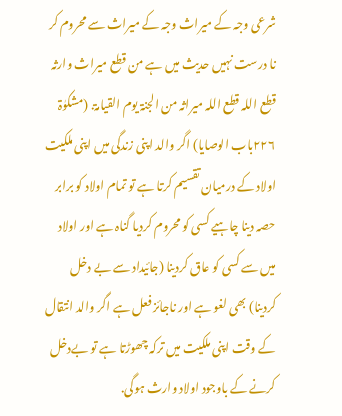شرعی وجہ کے میراث وجہ کے میراث سے محروم کر نا درست نہیں حدیث میں ہے من قطع میراث وارثہ قطع اللہ قطع اللہ میراثہ من الجنۃ یوم القیامۃ. (مشکوٰۃ ٢٢٦باب الوصایا) اگر والد اپنی زندگی میں اپنی ملکیت اولاد کے درمیان تقسیم کرتا ہے تو تمام اولاد کو برابر حصہ دینا چاہیے کسی کو محروم کردیا گناہ ہے اور اولاد میں سے کسی کو عاق کردینا (جائیداد سے بے دخل کردینا) بھی لغو ہے اور ناجائز فعل ہے اگر والد انتقال کے وقت اپنی ملکیت میں ترکہ چھوڑتا ہے تو بےدخل کرنے کے باوجود اولاد وارث ہوگی.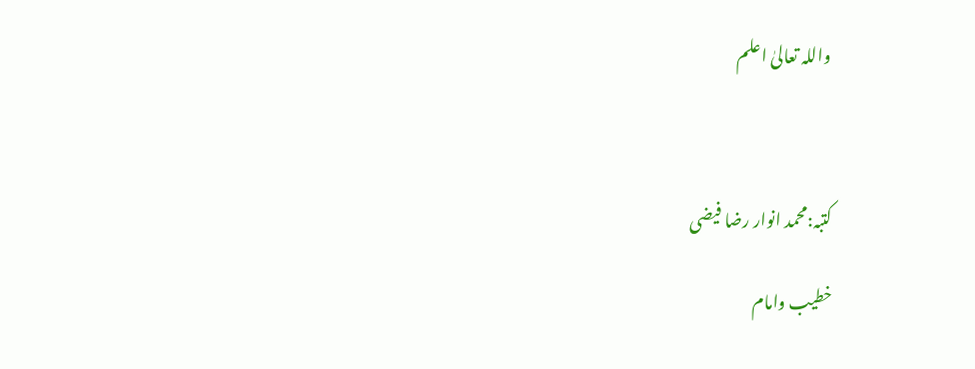واللہ تعالیٰ اعلم



کتبہ:محمد انوار رضا فیضی

خطیب وامام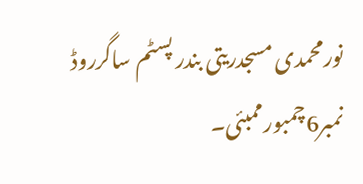نورمحمدی مسجدریتی بندر پسٹم ساگرروڈ نمبر6چمبورممبئی۔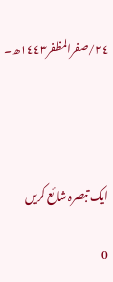٢٤/صفرالمظفر١٤٤٣ھ۔




ایک تبصرہ شائع کریں

0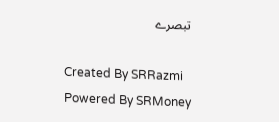تبصرے

Created By SRRazmi Powered By SRMoney